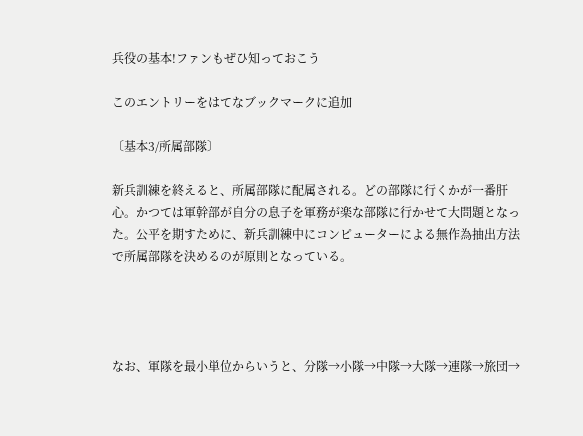兵役の基本!ファンもぜひ知っておこう

このエントリーをはてなブックマークに追加

〔基本3/所属部隊〕

新兵訓練を終えると、所属部隊に配属される。どの部隊に行くかが一番肝心。かつては軍幹部が自分の息子を軍務が楽な部隊に行かせて大問題となった。公平を期すために、新兵訓練中にコンピューターによる無作為抽出方法で所属部隊を決めるのが原則となっている。




なお、軍隊を最小単位からいうと、分隊→小隊→中隊→大隊→連隊→旅団→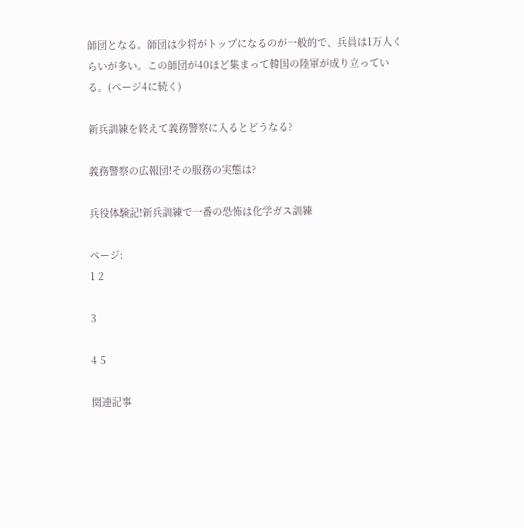師団となる。師団は少将がトップになるのが一般的で、兵員は1万人くらいが多い。この師団が40ほど集まって韓国の陸軍が成り立っている。(ページ4に続く)

新兵訓練を終えて義務警察に入るとどうなる?

義務警察の広報団!その服務の実態は?

兵役体験記!新兵訓練で一番の恐怖は化学ガス訓練

ページ:
1 2

3

4 5

関連記事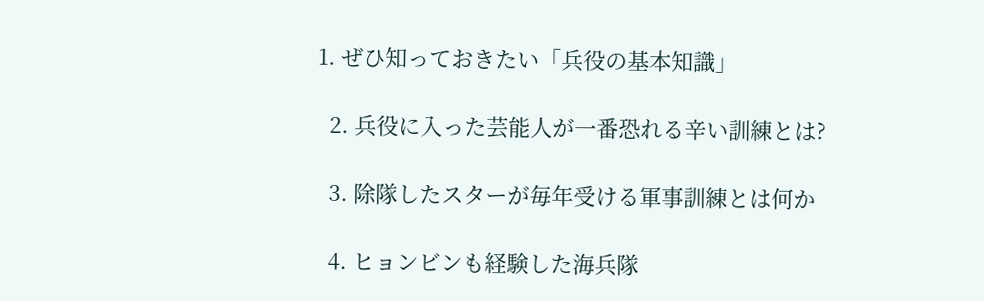1. ぜひ知っておきたい「兵役の基本知識」

  2. 兵役に入った芸能人が一番恐れる辛い訓練とは?

  3. 除隊したスターが毎年受ける軍事訓練とは何か

  4. ヒョンビンも経験した海兵隊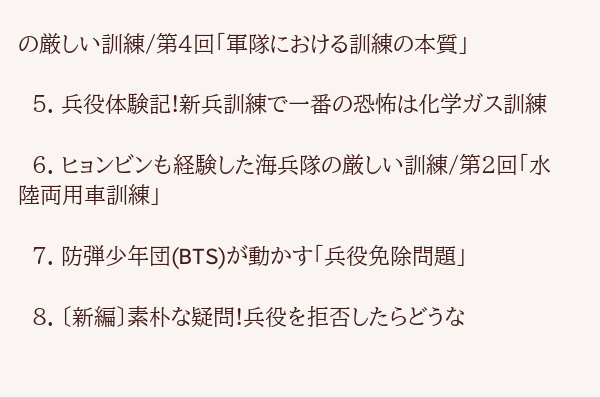の厳しい訓練/第4回「軍隊における訓練の本質」

  5. 兵役体験記!新兵訓練で一番の恐怖は化学ガス訓練

  6. ヒョンビンも経験した海兵隊の厳しい訓練/第2回「水陸両用車訓練」

  7. 防弾少年団(BTS)が動かす「兵役免除問題」

  8. 〔新編〕素朴な疑問!兵役を拒否したらどうな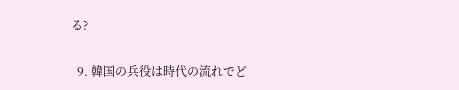る?

  9. 韓国の兵役は時代の流れでど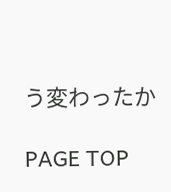う変わったか

PAGE TOP